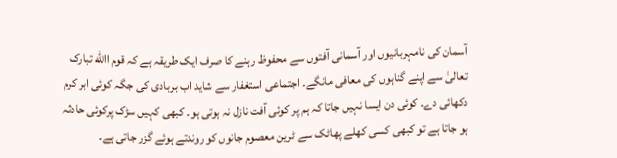آسمان کی نامہربانیوں اور آسمانی آفتوں سے محفوظ رہنے کا صرف ایک طریقہ ہے کہ قوم االله تبارک تعالیٰ سے اپنے گناہوں کی معافی مانگے۔ اجتماعی استغفار سے شاید اب بربادی کی جگہ کوئی ابر کرم دکھائی دے۔ کوئی دن ایسا نہیں جاتا کہ ہم پر کوئی آفت نازل نہ ہوتی ہو۔ کبھی کہیں سڑک پرکوئی حادثہ ہو جاتا ہے تو کبھی کسی کھلے پھاٹک سے ٹرین معصوم جانوں کو روندتے ہوئے گزر جاتی ہے۔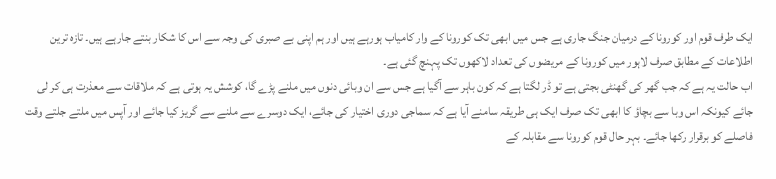ایک طرف قوم اور کورونا کے درمیان جنگ جاری ہے جس میں ابھی تک کورونا کے وار کامیاب ہورہے ہیں اور ہم اپنی بے صبری کی وجہ سے اس کا شکار بنتے جارہے ہیں۔ تازہ ترین اطلاعات کے مطابق صرف لاہور میں کورونا کے مریضوں کی تعداد لاکھوں تک پہنچ گئی ہے۔
اب حالت یہ ہے کہ جب گھر کی گھنٹی بجتی ہے تو ڈر لگتا ہے کہ کون باہر سے آگیا ہے جس سے ان وبائی دنوں میں ملنے پڑے گا، کوشش یہ ہوتی ہے کہ ملاقات سے معذرت ہی کر لی جائے کیونکہ اس وبا سے بچاؤ کا ابھی تک صرف ایک ہی طریقہ سامنے آیا ہے کہ سماجی دوری اختیار کی جائے، ایک دوسرے سے ملنے سے گریز کیا جائے اور آپس میں ملتے جلتے وقت فاصلے کو برقرار رکھا جائے۔ بہر حال قوم کورونا سے مقابلہ کے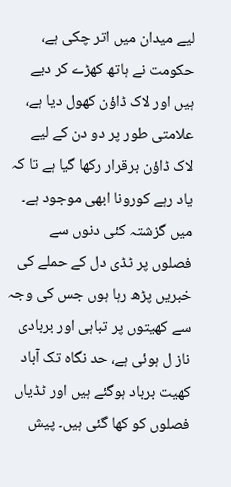لیے میدان میں اتر چکی ہے، حکومت نے ہاتھ کھڑے کر دیے ہیں اور لاک ڈاؤن کھول دیا ہے، علامتی طور پر دو دن کے لیے لاک ڈاؤن برقرار رکھا گیا ہے تا کہ یاد رہے کورونا ابھی موجود ہے۔
میں گزشتہ کئی دنوں سے فصلوں پر ٹڈی دل کے حملے کی خبریں پڑھ رہا ہوں جس کی وجہ سے کھیتوں پر تباہی اور بربادی ناز ل ہوئی ہے، حد نگاہ تک آباد کھیت برباد ہوگئے ہیں اور ٹڈیاں فصلوں کو کھا گئی ہیں۔ پیش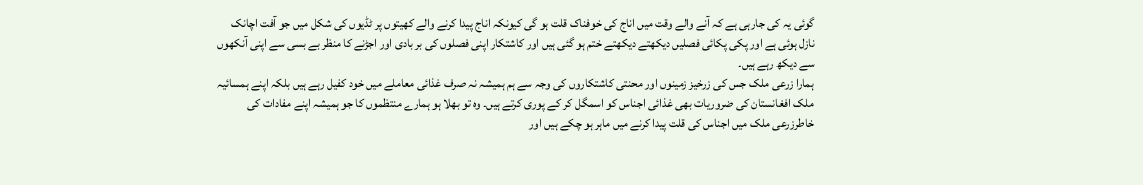گوئی یہ کی جارہی ہے کہ آنے والے وقت میں اناج کی خوفناک قلت ہو گی کیونکہ اناج پیدا کرنے والے کھیتوں پر ٹڈیوں کی شکل میں جو آفت اچانک نازل ہوئی ہے اور پکی پکائی فصلیں دیکھتے دیکھتے ختم ہو گئی ہیں اور کاشتکار اپنی فصلوں کی بر بادی اور اجڑنے کا منظر بے بسی سے اپنی آنکھوں سے دیکھ رہے ہیں۔
ہمارا زرعی ملک جس کی زرخیز زمینوں اور محنتی کاشتکاروں کی وجہ سے ہم ہمیشہ نہ صرف غذائی معاملے میں خود کفیل رہے ہیں بلکہ اپنے ہمسائیہ ملک افغانستان کی ضروریات بھی غذائی اجناس کو اسمگل کر کے پوری کرتے ہیں۔ وہ تو بھلا ہو ہمارے منتظموں کا جو ہمیشہ اپنے مفادات کی خاطرزرعی ملک میں اجناس کی قلت پیدا کرنے میں ماہر ہو چکے ہیں اور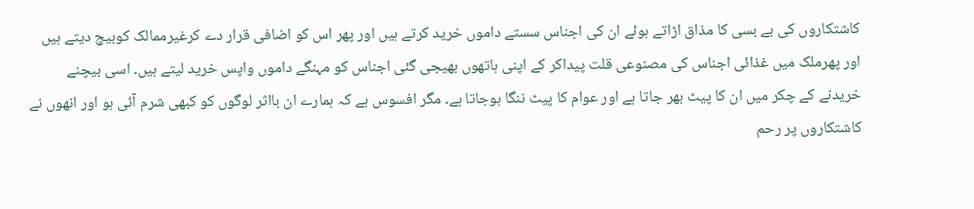کاشتکاروں کی بے بسی کا مذاق اڑاتے ہوئے ان کی اجناس سستے داموں خرید کرتے ہیں اور پھر اس کو اضافی قرار دے کرغیرممالک کوبیچ دیتے ہیں اور پھرملک میں غذائی اجناس کی مصنوعی قلت پیداکر کے اپنی ہاتھوں بھیجی گئی اجناس کو مہنگے داموں واپس خرید لیتے ہیں۔ اسی بیچنے خریدنے کے چکر میں ان کا پیٹ بھر جاتا ہے اور عوام کا پیٹ ننگا ہوجاتا ہے۔ مگر افسوس ہے کہ ہمارے ان بااثر لوگوں کو کبھی شرم آئی ہو اور انھوں نے کاشتکاروں پر رحم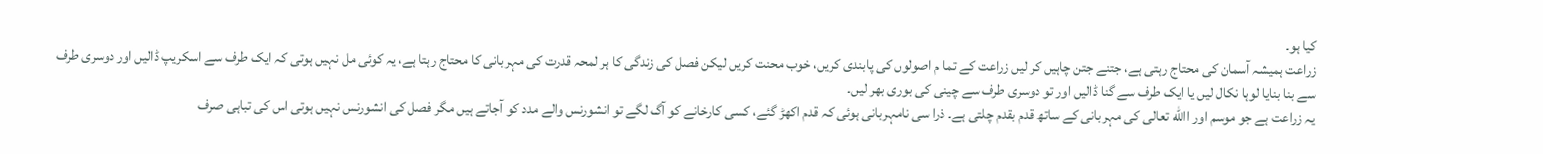کیا ہو۔
زراعت ہمیشہ آسمان کی محتاج رہتی ہے، جتنے جتن چاہیں کر لیں زراعت کے تما م اصولوں کی پابندی کریں، خوب محنت کریں لیکن فصل کی زندگی کا ہر لمحہ قدرت کی مہربانی کا محتاج رہتا ہے، یہ کوئی مل نہیں ہوتی کہ ایک طرف سے اسکریپ ڈالیں اور دوسری طرف سے بنا بنایا لوہا نکال لیں یا ایک طرف سے گنا ڈالیں اور تو دوسری طرف سے چینی کی بوری بھر لیں۔
یہ زراعت ہے جو موسم اور االله تعالی کی مہربانی کے ساتھ قدم بقدم چلتی ہے۔ ذرا سی نامہربانی ہوئی کہ قدم اکھڑ گئے، کسی کارخانے کو آگ لگے تو انشورنس والے مدد کو آجاتے ہیں مگر فصل کی انشورنس نہیں ہوتی اس کی تباہی صرف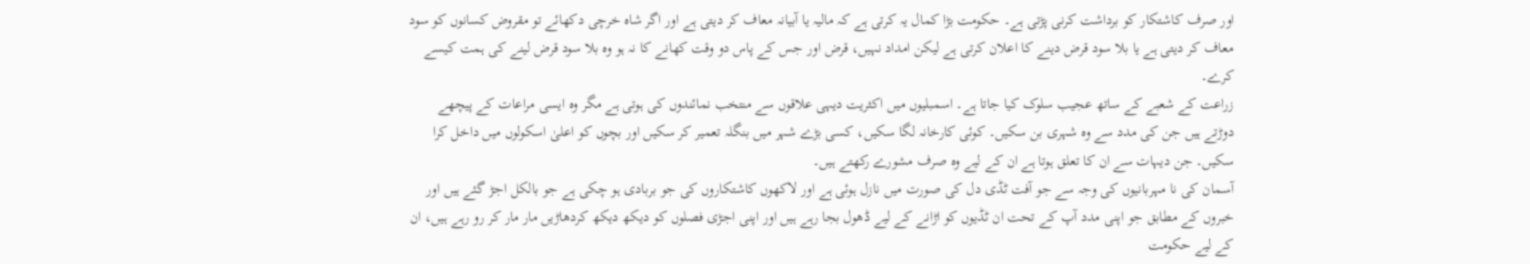اور صرف کاشتکار کو برداشت کرنی پڑتی ہے۔ حکومت بڑا کمال یہ کرتی ہے کہ مالیہ یا آبیانہ معاف کر دیتی ہے اور اگر شاہ خرچی دکھائے تو مقروض کسانوں کو سود معاف کر دیتی ہے یا بلا سود قرض دینے کا اعلان کرتی ہے لیکن امداد نہیں، قرض اور جس کے پاس دو وقت کھانے کا نہ ہو وہ بلا سود قرض لینے کی ہمت کیسے کرے۔
زراعت کے شعبے کے ساتھ عجیب سلوک کیا جاتا ہے۔ اسمبلیوں میں اکثریت دیہی علاقوں سے منتخب نمائندوں کی ہوتی ہے مگر وہ ایسی مراعات کے پیچھے دوڑتے ہیں جن کی مدد سے وہ شہری بن سکیں۔ کوئی کارخانہ لگا سکیں، کسی بڑے شہر میں بنگلہ تعمیر کر سکیں اور بچوں کو اعلیٰ اسکولوں میں داخل کرا سکیں۔ جن دیہات سے ان کا تعلق ہوتا ہے ان کے لیے وہ صرف مشورے رکھتے ہیں۔
آسمان کی نا مہربانیوں کی وجہ سے جو آفت ٹڈی دل کی صورت میں نازل ہوئی ہے اور لاکھوں کاشتکاروں کی جو بربادی ہو چکی ہے جو بالکل اجڑ گئے ہیں اور خبروں کے مطابق جو اپنی مدد آپ کے تحت ان ٹڈیوں کو اڑانے کے لیے ڈھول بجا رہے ہیں اور اپنی اجڑی فصلوں کو دیکھ دیکھ کردھاڑیں مار مار کر رو رہے ہیں، ان کے لیے حکومت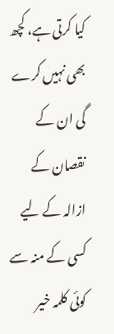کیا کرتی ہے، کچھ بھی نہیں کرے گی ان کے نقصان کے ازالہ کے لیے کسی کے منہ سے کوئی کلمہ خیر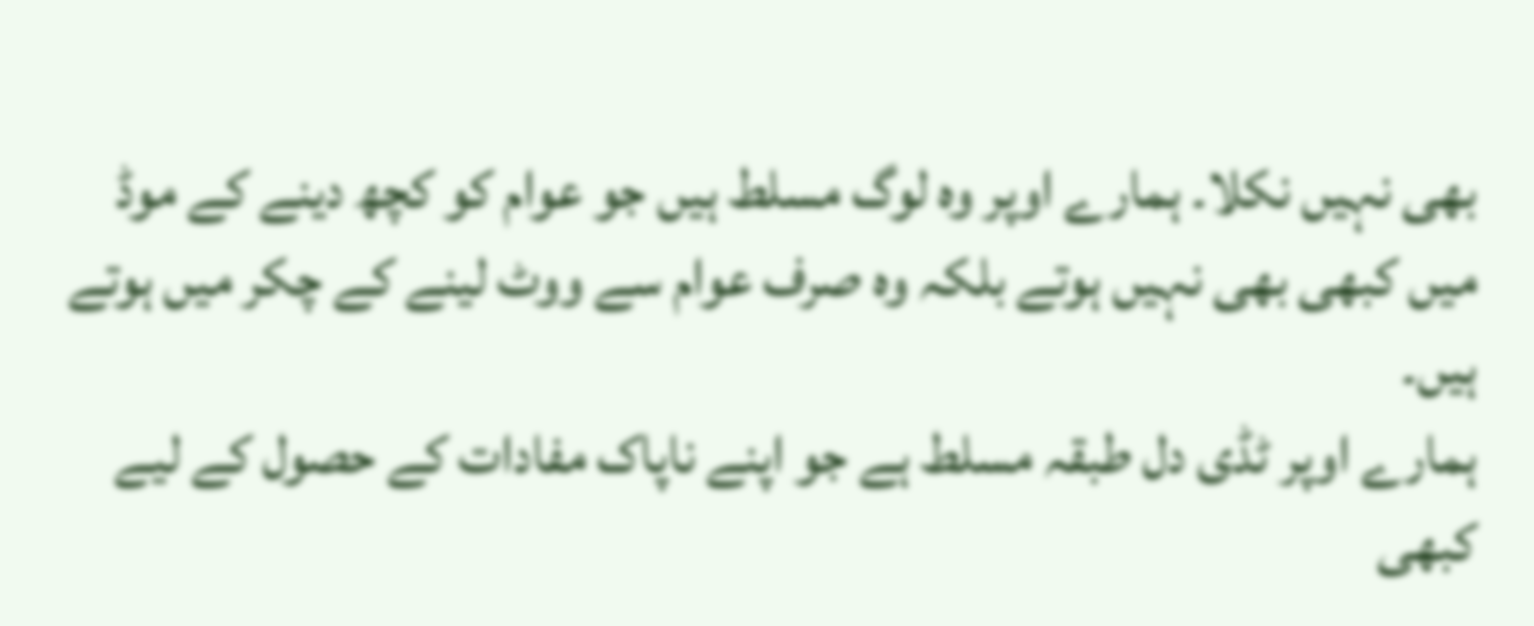بھی نہیں نکلا۔ ہمارے اوپر وہ لوگ مسلط ہیں جو عوام کو کچھ دینے کے موڈ میں کبھی بھی نہیں ہوتے بلکہ وہ صرف عوام سے ووٹ لینے کے چکر میں ہوتے ہیں۔
ہمارے اوپر ٹڈی دل طبقہ مسلط ہے جو اپنے ناپاک مفادات کے حصول کے لیے کبھی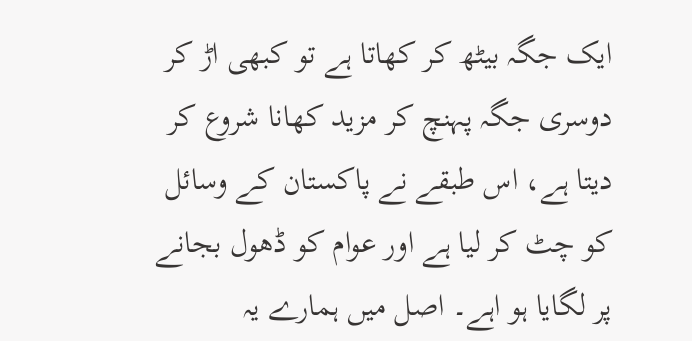ایک جگہ بیٹھ کر کھاتا ہے تو کبھی اڑ کر دوسری جگہ پہنچ کر مزید کھانا شروع کر دیتا ہے، اس طبقے نے پاکستان کے وسائل کو چٹ کر لیا ہے اور عوام کو ڈھول بجانے پر لگایا ہو اہے۔ اصل میں ہمارے یہ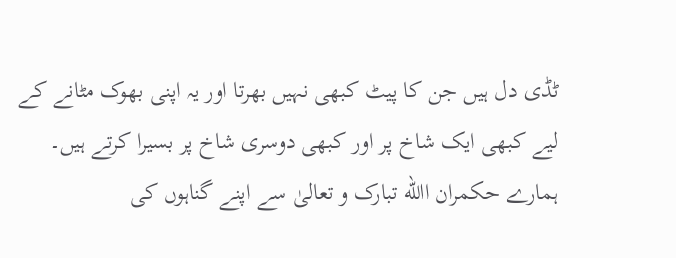ٹڈی دل ہیں جن کا پیٹ کبھی نہیں بھرتا اور یہ اپنی بھوک مٹانے کے لیے کبھی ایک شاخ پر اور کبھی دوسری شاخ پر بسیرا کرتے ہیں۔ ہمارے حکمران االله تبارک و تعالیٰ سے اپنے گناہوں کی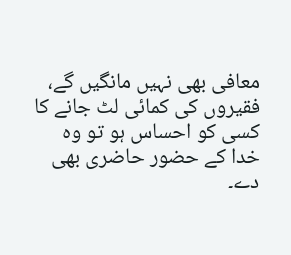معافی بھی نہیں مانگیں گے، فقیروں کی کمائی لٹ جانے کا کسی کو احساس ہو تو وہ خدا کے حضور حاضری بھی دے۔